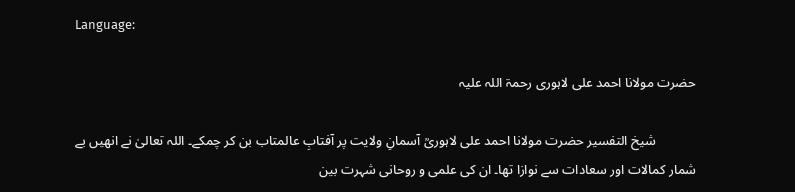Language:

حضرت مولانا احمد علی لاہوری رحمۃ اللہ علیہ

            شیخ التفسیر حضرت مولانا احمد علی لاہوریؒ آسمانِ ولایت پر آفتابِ عالمتاب بن کر چمکے۔ اللہ تعالیٰ نے انھیں بے شمار کمالات اور سعادات سے نوازا تھا۔ ان کی علمی و روحانی شہرت بین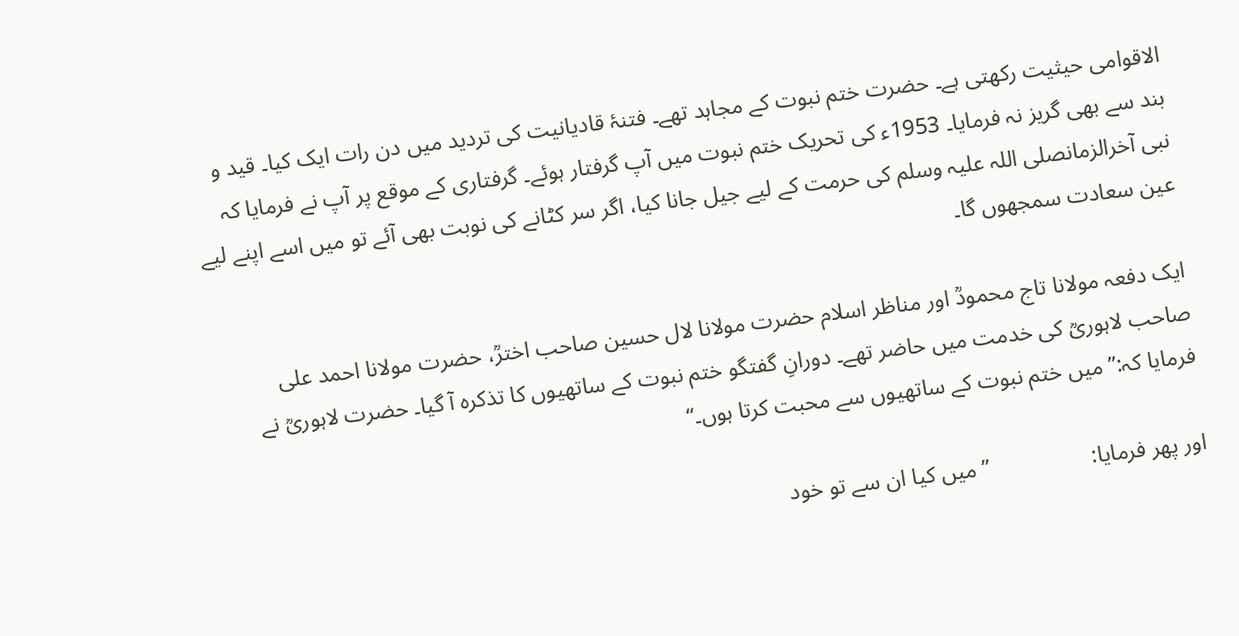الاقوامی حیثیت رکھتی ہے۔ حضرت ختم نبوت کے مجاہد تھے۔ فتنۂ قادیانیت کی تردید میں دن رات ایک کیا۔ قید و بند سے بھی گریز نہ فرمایا۔ 1953ء کی تحریک ختم نبوت میں آپ گرفتار ہوئے۔ گرفتاری کے موقع پر آپ نے فرمایا کہ نبی آخرالزمانصلی اللہ علیہ وسلم کی حرمت کے لیے جیل جانا کیا، اگر سر کٹانے کی نوبت بھی آئے تو میں اسے اپنے لیے عین سعادت سمجھوں گا۔

ایک دفعہ مولانا تاج محمودؒ اور مناظر اسلام حضرت مولانا لال حسین صاحب اخترؒ، حضرت مولانا احمد علی صاحب لاہوریؒ کی خدمت میں حاضر تھے۔ دورانِ گفتگو ختم نبوت کے ساتھیوں کا تذکرہ آ گیا۔ حضرت لاہوریؒ نے فرمایا کہ:’’میں ختم نبوت کے ساتھیوں سے محبت کرتا ہوں۔‘‘

اور پھر فرمایا:                  ’’میں کیا ان سے تو خود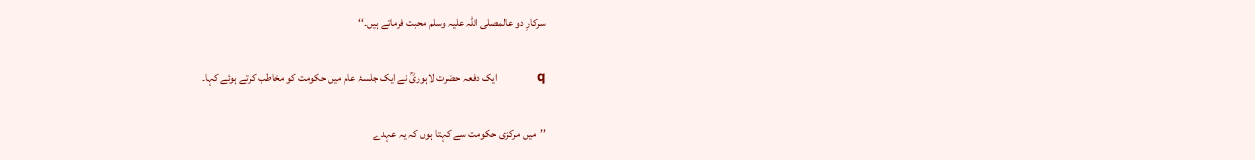سرکارِ دو عالمصلی اللہ علیہ وسلم محبت فرماتے ہیں۔‘‘

q          ایک دفعہ حضرت لاہوریؒ نے ایک جلسۂ عام میں حکومت کو مخاطب کرتے ہوئے کہا۔

’’میں مرکزی حکومت سے کہتا ہوں کہ یہ عہدے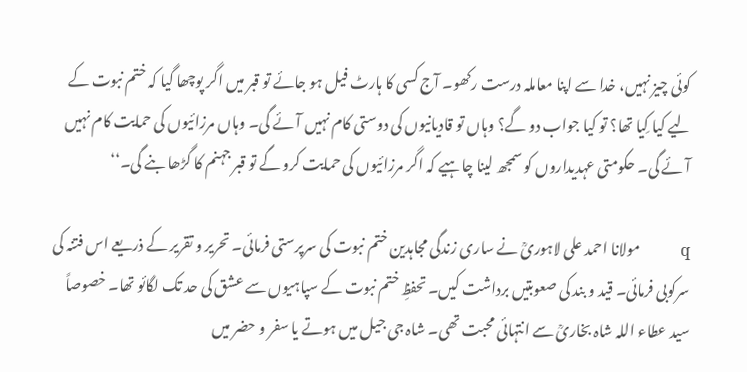کوئی چیز نہیں، خدا سے اپنا معاملہ درست رکھو۔ آج کسی کا ہارٹ فیل ہو جائے تو قبر میں اگر پوچھا گیا کہ ختم نبوت کے لیے کیا کِیا تھا؟ تو کیا جواب دو گے؟ وہاں تو قادیانیوں کی دوستی کام نہیں آئے گی۔ وہاں مرزائیوں کی حمایت کام نہیں آئے گی۔ حکومتی عہدیداروں کو سمجھ لینا چاہیے کہ اگر مرزائیوں کی حمایت کرو گے تو قبر جہنم کا گڑھا بنے گی۔‘‘

q          مولانا احمد علی لاہوریؒ نے ساری زندگی مجاہدین ختم نبوت کی سرپرستی فرمائی۔ تحریر و تقریر کے ذریعے اس فتنہ کی سرکوبی فرمائی۔ قید و بند کی صعوبتیں برداشت کیں۔ تحفظِ ختم نبوت کے سپاہیوں سے عشق کی حد تک لگائو تھا۔ خصوصاً سید عطاء اللہ شاہ بخاریؒ سے انتہائی محبت تھی۔ شاہ جی جیل میں ہوتے یا سفر و حضر میں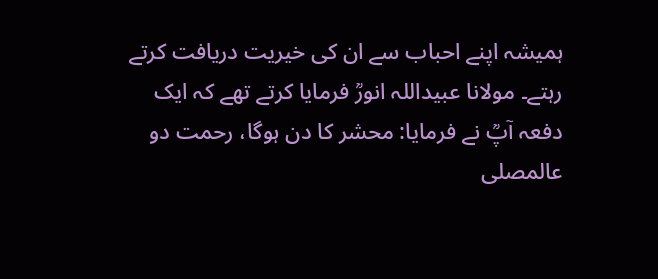ہمیشہ اپنے احباب سے ان کی خیریت دریافت کرتے رہتے۔ مولانا عبیداللہ انورؒ فرمایا کرتے تھے کہ ایک دفعہ آپؒ نے فرمایا: محشر کا دن ہوگا، رحمت دو عالمصلی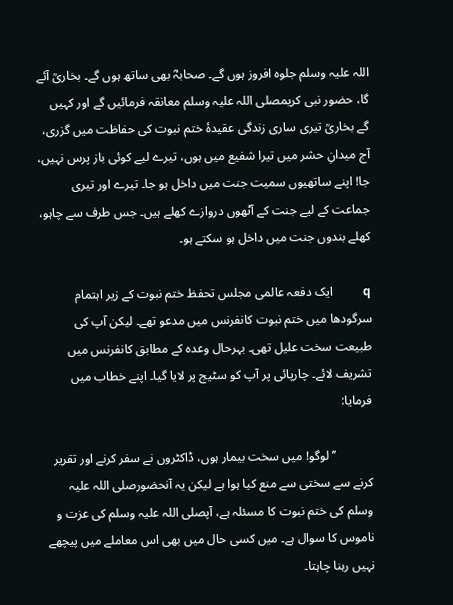اللہ علیہ وسلم جلوہ افروز ہوں گے۔ صحابہؓ بھی ساتھ ہوں گے۔ بخاریؒ آئے گا، حضور نبی کریمصلی اللہ علیہ وسلم معانقہ فرمائیں گے اور کہیں گے بخاریؒ تیری ساری زندگی عقیدۂ ختم نبوت کی حفاظت میں گزری، آج میدانِ حشر میں تیرا شفیع میں ہوں، تیرے لیے کوئی باز پرس نہیں، جا! اپنے ساتھیوں سمیت جنت میں داخل ہو جا۔ تیرے اور تیری جماعت کے لیے جنت کے آٹھوں دروازے کھلے ہیں۔ جس طرف سے چاہو، کھلے بندوں جنت میں داخل ہو سکتے ہو۔

q          ایک دفعہ عالمی مجلس تحفظ ختم نبوت کے زیر اہتمام سرگودھا میں ختم نبوت کانفرنس میں مدعو تھے۔ لیکن آپ کی طبیعت سخت علیل تھی۔ بہرحال وعدہ کے مطابق کانفرنس میں تشریف لائے۔ چارپائی پر آپ کو سٹیج پر لایا گیا۔ اپنے خطاب میں فرمایا:

            ’’لوگو! میں سخت بیمار ہوں، ڈاکٹروں نے سفر کرنے اور تقریر کرنے سے سختی سے منع کیا ہوا ہے لیکن یہ آنحضورصلی اللہ علیہ وسلم کی ختم نبوت کا مسئلہ ہے، آپصلی اللہ علیہ وسلم کی عزت و ناموس کا سوال ہے۔ میں کسی حال میں بھی اس معاملے میں پیچھے نہیں رہنا چاہتا۔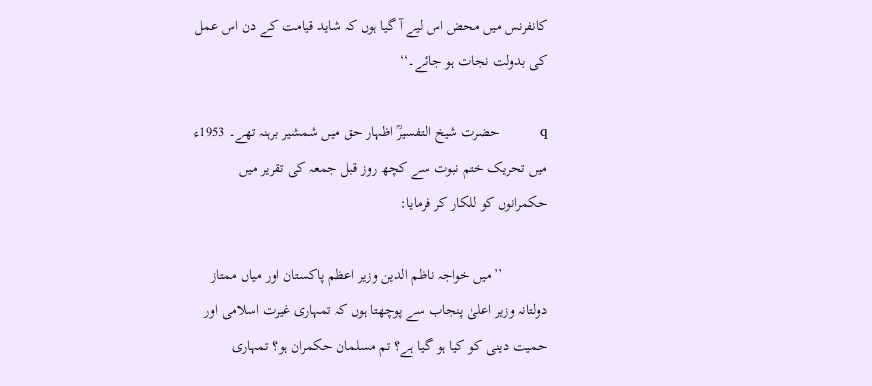کانفرنس میں محض اس لیے آ گیا ہوں کہ شاید قیامت کے دن اس عمل کی بدولت نجات ہو جائے۔‘‘

q          حضرت شیخ التفسیرؒ اظہار حق میں شمشیر برہنہ تھے۔ 1953ء میں تحریک ختم نبوت سے کچھ روز قبل جمعہ کی تقریر میں حکمرانوں کو للکار کر فرمایا:

            ’’میں خواجہ ناظم الدین وزیر اعظم پاکستان اور میاں ممتاز دولتانہ وزیر اعلیٰ پنجاب سے پوچھتا ہوں کہ تمہاری غیرت اسلامی اور حمیت دینی کو کیا ہو گیا ہے؟ تم مسلمان حکمران ہو؟ تمہاری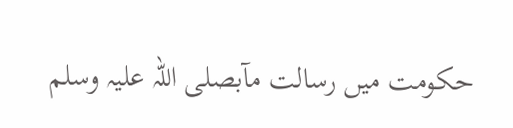حکومت میں رسالت مآبصلی اللہ علیہ وسلم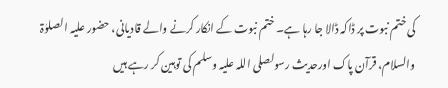کی ختم نبوت پر ڈاکہ ڈالا جا رہا ہے۔ ختم نبوت کے انکار کرنے والے قادیانی، حضور علیہ الصلوٰۃ والسلام، قرآن پاک اورحدیث رسولصلی اللہ علیہ وسلم کی توہین کر رہے ہیں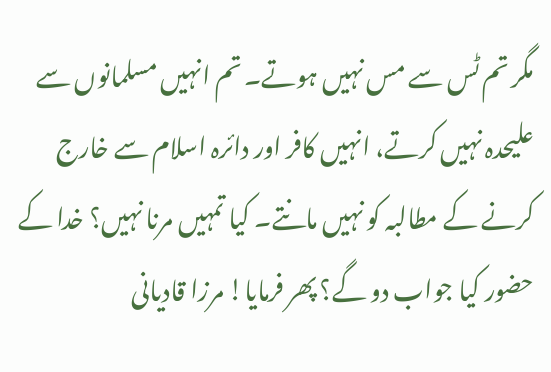مگر تم ٹس سے مس نہیں ہوتے۔ تم انہیں مسلمانوں سے علیحدہ نہیں کرتے، انہیں کافر اور دائرہ اسلام سے خارج کرنے کے مطالبہ کو نہیں مانتے۔ کیا تمہیں مرنا نہیں؟ خدا کے حضور کیا جواب دو گے؟ پھر فرمایا! مرزا قادیانی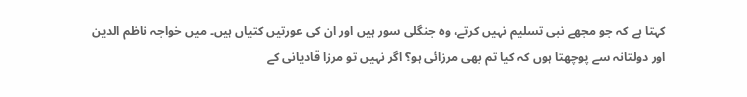کہتا ہے کہ جو مجھے نبی تسلیم نہیں کرتے، وہ جنگلی سور ہیں اور ان کی عورتیں کتیاں ہیں۔ میں خواجہ ناظم الدین اور دولتانہ سے پوچھتا ہوں کہ کیا تم بھی مرزائی ہو؟ اگر نہیں تو مرزا قادیانی کے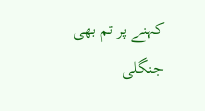کہنے پر تم بھی جنگلی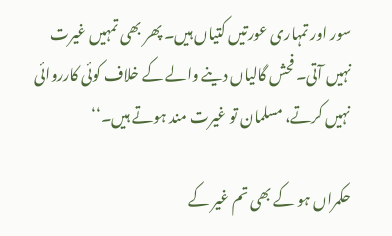سور اور تمہاری عورتیں کتیاں ہیں۔ پھر بھی تمہیں غیرت نہیں آتی۔ فحش گالیاں دینے والے کے خلاف کوئی کارروائی نہیں کرتے، مسلمان تو غیرت مند ہوتے ہیں۔‘‘

حکمراں ہو کے بھی تم غیر کے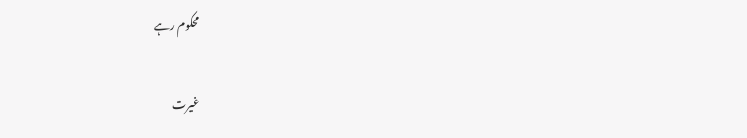محکوم رہے

غیرت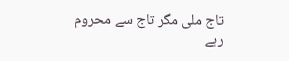تاج ملی مگر تاج سے محروم رہے